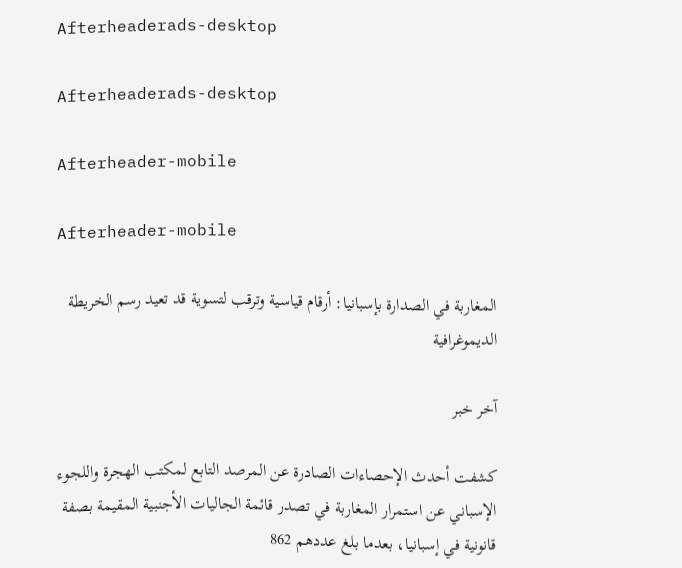Afterheaderads-desktop

Afterheaderads-desktop

Afterheader-mobile

Afterheader-mobile

المغاربة في الصدارة بإسبانيا: أرقام قياسية وترقب لتسوية قد تعيد رسم الخريطة الديموغرافية

آخر خبر

كشفت أحدث الإحصاءات الصادرة عن المرصد التابع لمكتب الهجرة واللجوء الإسباني عن استمرار المغاربة في تصدر قائمة الجاليات الأجنبية المقيمة بصفة قانونية في إسبانيا، بعدما بلغ عددهم 862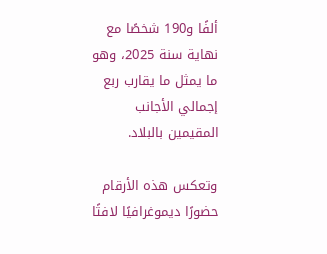ألفًا و190 شخصًا مع نهاية سنة 2025، وهو ما يمثل ما يقارب ربع إجمالي الأجانب المقيمين بالبلاد.

وتعكس هذه الأرقام حضورًا ديموغرافيًا لافتًا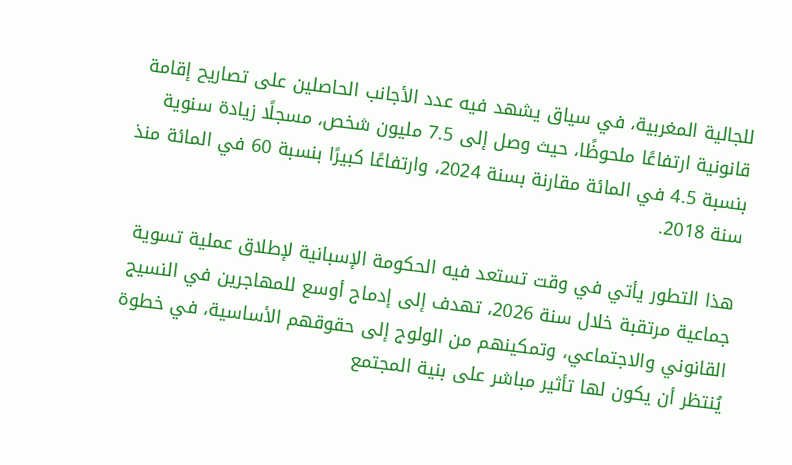للجالية المغربية، في سياق يشهد فيه عدد الأجانب الحاصلين على تصاريح إقامة قانونية ارتفاعًا ملحوظًا، حيث وصل إلى 7.5 مليون شخص، مسجلًا زيادة سنوية بنسبة 4.5 في المائة مقارنة بسنة 2024، وارتفاعًا كبيرًا بنسبة 60 في المائة منذ سنة 2018.

هذا التطور يأتي في وقت تستعد فيه الحكومة الإسبانية لإطلاق عملية تسوية جماعية مرتقبة خلال سنة 2026، تهدف إلى إدماج أوسع للمهاجرين في النسيج القانوني والاجتماعي، وتمكينهم من الولوج إلى حقوقهم الأساسية، في خطوة يُنتظر أن يكون لها تأثير مباشر على بنية المجتمع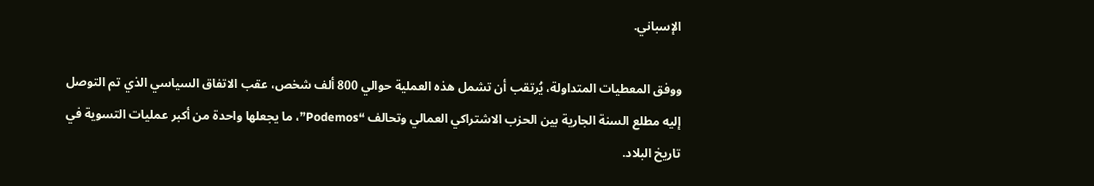الإسباني.

ووفق المعطيات المتداولة، يُرتقب أن تشمل هذه العملية حوالي 800 ألف شخص، عقب الاتفاق السياسي الذي تم التوصل إليه مطلع السنة الجارية بين الحزب الاشتراكي العمالي وتحالف “Podemos”، ما يجعلها واحدة من أكبر عمليات التسوية في تاريخ البلاد.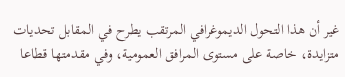غير أن هذا التحول الديموغرافي المرتقب يطرح في المقابل تحديات متزايدة، خاصة على مستوى المرافق العمومية، وفي مقدمتها قطاعا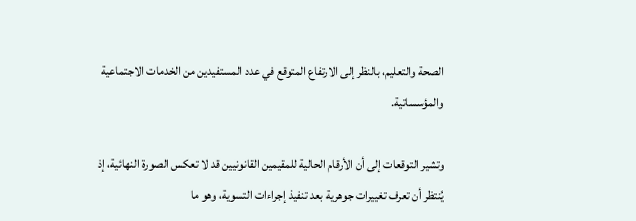الصحة والتعليم، بالنظر إلى الارتفاع المتوقع في عدد المستفيدين من الخدمات الاجتماعية والمؤسساتية.

وتشير التوقعات إلى أن الأرقام الحالية للمقيمين القانونيين قد لا تعكس الصورة النهائية، إذ يُنتظر أن تعرف تغييرات جوهرية بعد تنفيذ إجراءات التسوية، وهو ما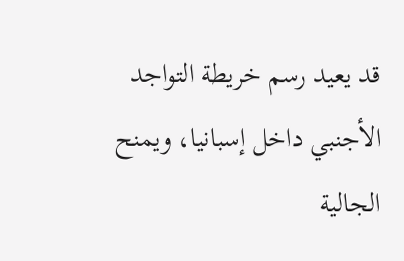قد يعيد رسم خريطة التواجد الأجنبي داخل إسبانيا، ويمنح الجالية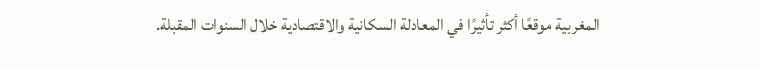المغربية موقعًا أكثر تأثيرًا في المعادلة السكانية والاقتصادية خلال السنوات المقبلة.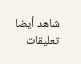شاهد أيضا
تعليقات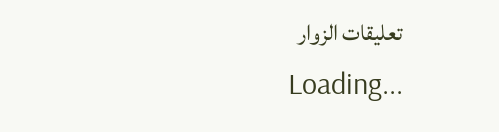تعليقات الزوار
Loading...